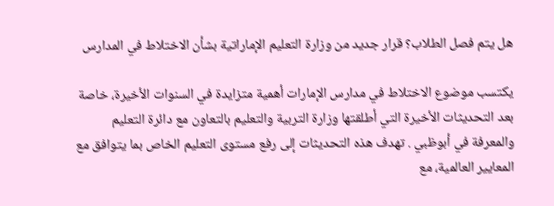هل يتم فصل الطلاب؟ قرار جديد من وزارة التعليم الإماراتية بشأن الاختلاط في المدارس

يكتسب موضوع الاختلاط في مدارس الإمارات أهمية متزايدة في السنوات الأخيرة، خاصة بعد التحديثات الأخيرة التي أطلقتها وزارة التربية والتعليم بالتعاون مع دائرة التعليم والمعرفة في أبوظبي . تهدف هذه التحديثات إلى رفع مستوى التعليم الخاص بما يتوافق مع المعايير العالمية، مع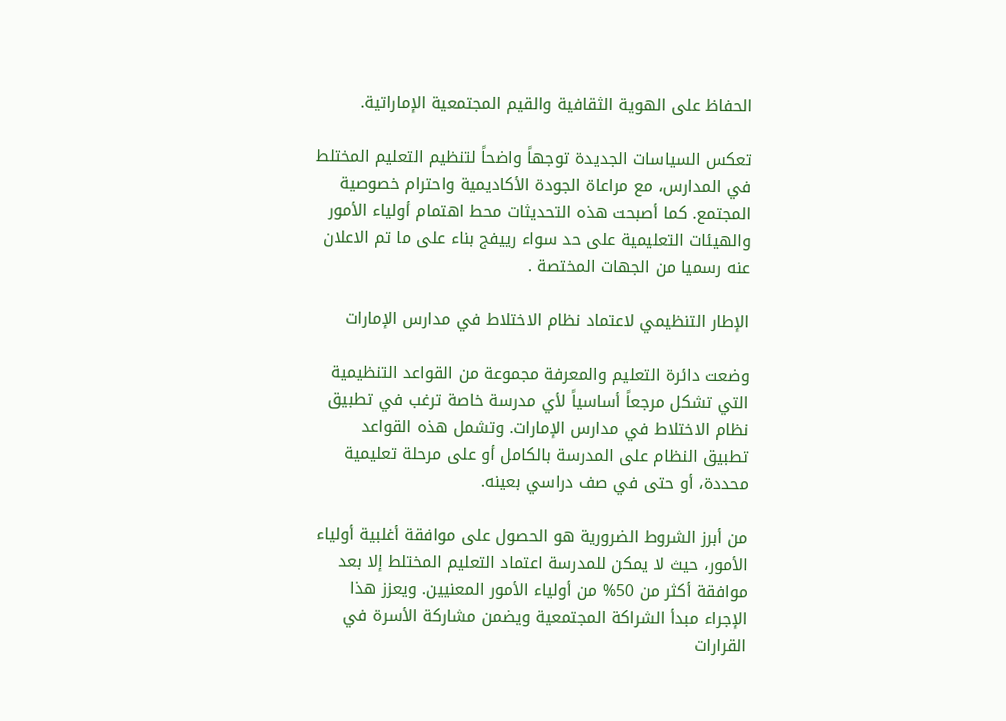الحفاظ على الهوية الثقافية والقيم المجتمعية الإماراتية.

تعكس السياسات الجديدة توجهاً واضحاً لتنظيم التعليم المختلط في المدارس، مع مراعاة الجودة الأكاديمية واحترام خصوصية المجتمع. كما أصبحت هذه التحديثات محط اهتمام أولياء الأمور والهيئات التعليمية على حد سواء رييفج بناء على ما تم الاعلان عنه رسميا من الجهات المختصة .

الإطار التنظيمي لاعتماد نظام الاختلاط في مدارس الإمارات

وضعت دائرة التعليم والمعرفة مجموعة من القواعد التنظيمية التي تشكل مرجعاً أساسياً لأي مدرسة خاصة ترغب في تطبيق نظام الاختلاط في مدارس الإمارات. وتشمل هذه القواعد تطبيق النظام على المدرسة بالكامل أو على مرحلة تعليمية محددة، أو حتى في صف دراسي بعينه.

من أبرز الشروط الضرورية هو الحصول على موافقة أغلبية أولياء الأمور، حيث لا يمكن للمدرسة اعتماد التعليم المختلط إلا بعد موافقة أكثر من 50% من أولياء الأمور المعنيين. ويعزز هذا الإجراء مبدأ الشراكة المجتمعية ويضمن مشاركة الأسرة في القرارات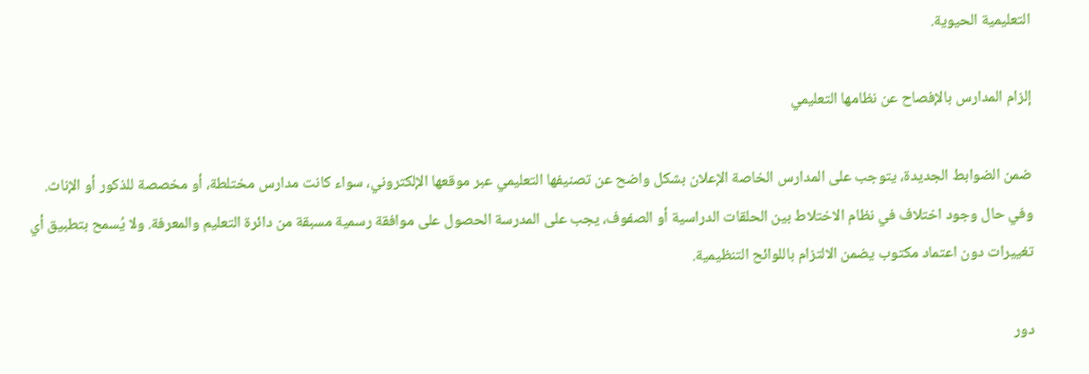التعليمية الحيوية.

إلزام المدارس بالإفصاح عن نظامها التعليمي

ضمن الضوابط الجديدة، يتوجب على المدارس الخاصة الإعلان بشكل واضح عن تصنيفها التعليمي عبر موقعها الإلكتروني، سواء كانت مدارس مختلطة، أو مخصصة للذكور أو الإناث. وفي حال وجود اختلاف في نظام الاختلاط بين الحلقات الدراسية أو الصفوف، يجب على المدرسة الحصول على موافقة رسمية مسبقة من دائرة التعليم والمعرفة. ولا يُسمح بتطبيق أي تغييرات دون اعتماد مكتوب يضمن الالتزام باللوائح التنظيمية.

دور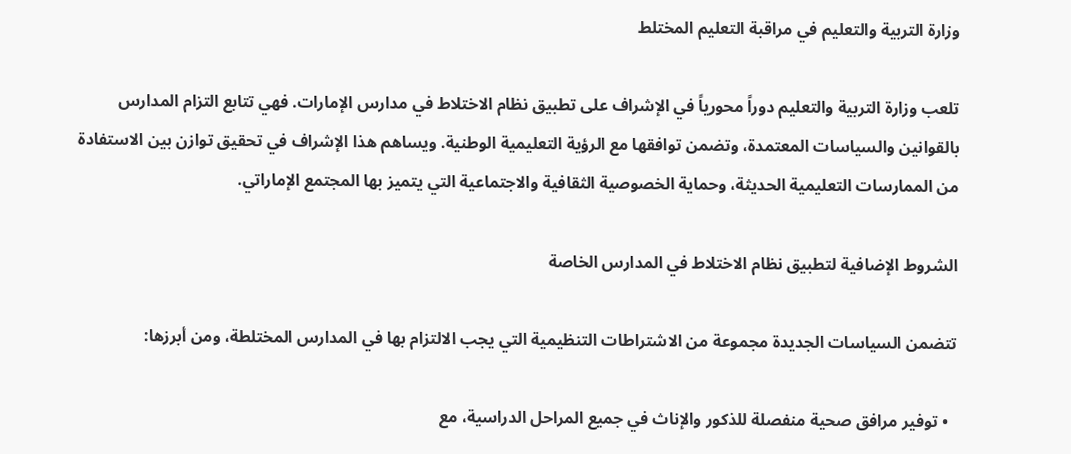وزارة التربية والتعليم في مراقبة التعليم المختلط

تلعب وزارة التربية والتعليم دوراً محورياً في الإشراف على تطبيق نظام الاختلاط في مدارس الإمارات. فهي تتابع التزام المدارس بالقوانين والسياسات المعتمدة، وتضمن توافقها مع الرؤية التعليمية الوطنية. ويساهم هذا الإشراف في تحقيق توازن بين الاستفادة من الممارسات التعليمية الحديثة، وحماية الخصوصية الثقافية والاجتماعية التي يتميز بها المجتمع الإماراتي.

الشروط الإضافية لتطبيق نظام الاختلاط في المدارس الخاصة

تتضمن السياسات الجديدة مجموعة من الاشتراطات التنظيمية التي يجب الالتزام بها في المدارس المختلطة، ومن أبرزها:

  • توفير مرافق صحية منفصلة للذكور والإناث في جميع المراحل الدراسية، مع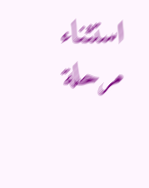استثناء مرحلة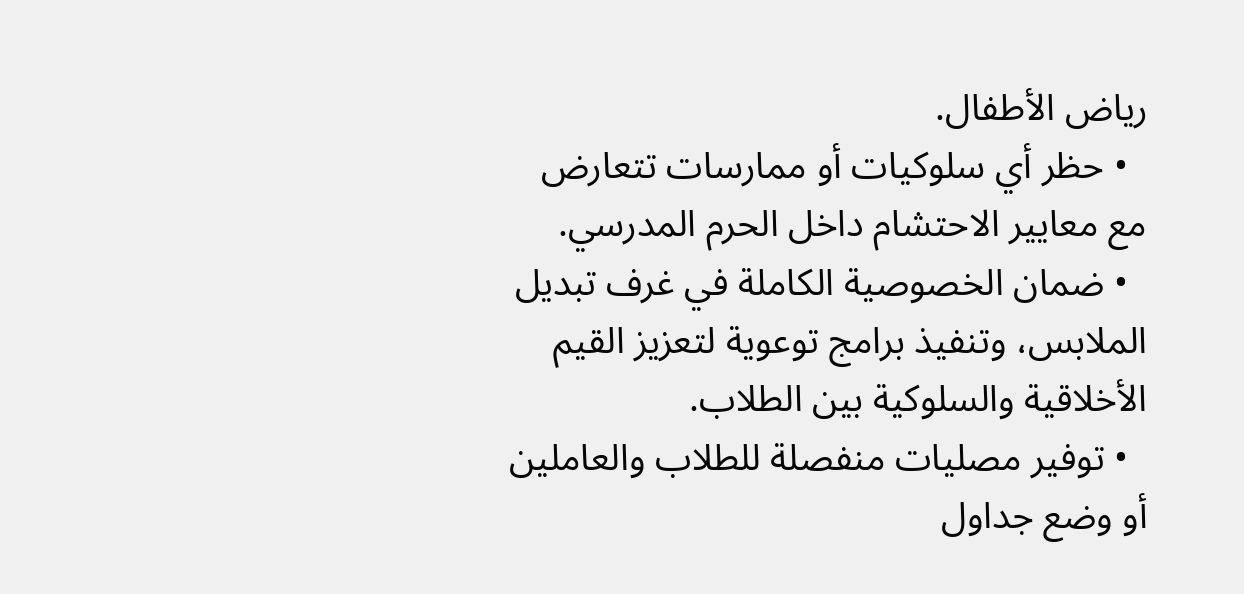رياض الأطفال.
  • حظر أي سلوكيات أو ممارسات تتعارض مع معايير الاحتشام داخل الحرم المدرسي.
  • ضمان الخصوصية الكاملة في غرف تبديل الملابس، وتنفيذ برامج توعوية لتعزيز القيم الأخلاقية والسلوكية بين الطلاب.
  • توفير مصليات منفصلة للطلاب والعاملين أو وضع جداول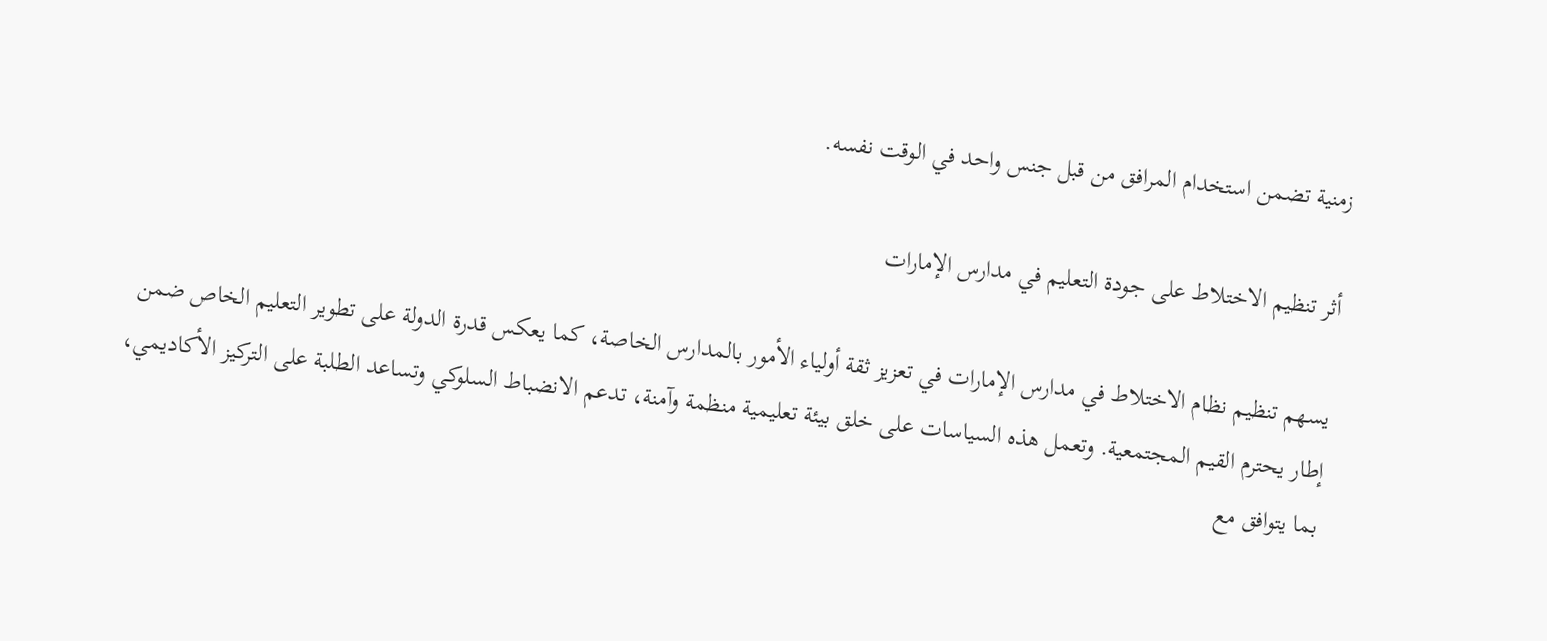زمنية تضمن استخدام المرافق من قبل جنس واحد في الوقت نفسه.

أثر تنظيم الاختلاط على جودة التعليم في مدارس الإمارات

يسهم تنظيم نظام الاختلاط في مدارس الإمارات في تعزيز ثقة أولياء الأمور بالمدارس الخاصة، كما يعكس قدرة الدولة على تطوير التعليم الخاص ضمن إطار يحترم القيم المجتمعية. وتعمل هذه السياسات على خلق بيئة تعليمية منظمة وآمنة، تدعم الانضباط السلوكي وتساعد الطلبة على التركيز الأكاديمي، بما يتوافق مع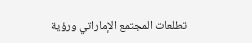تطلعات المجتمع الإماراتي ورؤية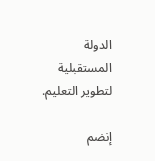الدولة المستقبلية لتطوير التعليم.

إنضم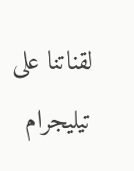لقناتنا على تيليجرام